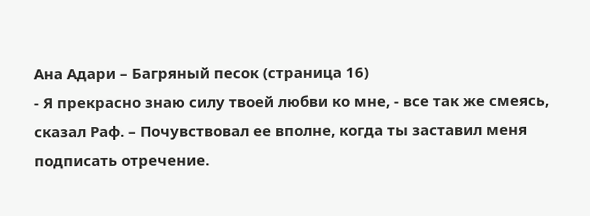Ана Адари – Багряный песок (страница 16)
- Я прекрасно знаю силу твоей любви ко мне, - все так же смеясь, сказал Раф. – Почувствовал ее вполне, когда ты заставил меня подписать отречение.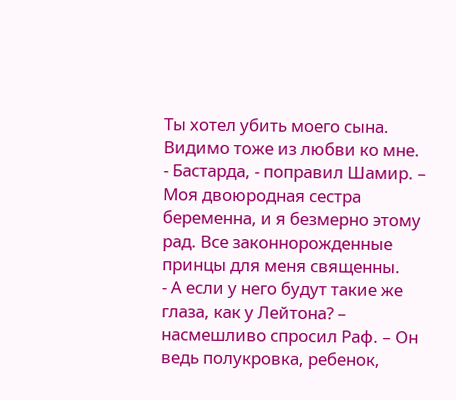Ты хотел убить моего сына. Видимо тоже из любви ко мне.
- Бастарда, - поправил Шамир. – Моя двоюродная сестра беременна, и я безмерно этому рад. Все законнорожденные принцы для меня священны.
- А если у него будут такие же глаза, как у Лейтона? – насмешливо спросил Раф. – Он ведь полукровка, ребенок,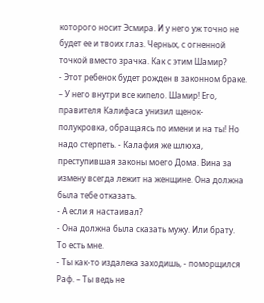которого носит Эсмира. И у него уж точно не будет ее и твоих глаз. Черных, с огненной точкой вместо зрачка. Как с этим Шамир?
- Этот ребенок будет рожден в законном браке. – У него внутри все кипело. Шамир! Его, правителя Калифаса унизил щенок-полукровка, обращаясь по имени и на ты! Но надо стерпеть. - Калафия же шлюха, преступившая законы моего Дома. Вина за измену всегда лежит на женщине. Она должна была тебе отказать.
- А если я настаивал?
- Она должна была сказать мужу. Или брату. То есть мне.
- Ты как-то издалека заходишь, - поморщился Раф. – Ты ведь не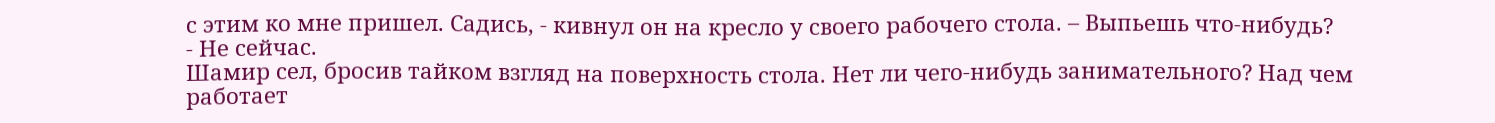с этим ко мне пришел. Садись, - кивнул он на кресло у своего рабочего стола. – Выпьешь что-нибудь?
- Не сейчас.
Шамир сел, бросив тайком взгляд на поверхность стола. Нет ли чего-нибудь занимательного? Над чем работает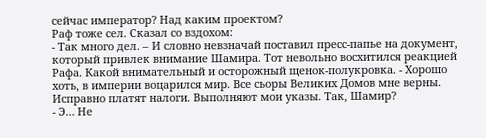сейчас император? Над каким проектом?
Раф тоже сел. Сказал со вздохом:
- Так много дел. – И словно невзначай поставил пресс-папье на документ, который привлек внимание Шамира. Тот невольно восхитился реакцией Рафа. Какой внимательный и осторожный щенок-полукровка. - Хорошо хоть, в империи воцарился мир. Все сьоры Великих Домов мне верны. Исправно платят налоги. Выполняют мои указы. Так, Шамир?
- Э… Не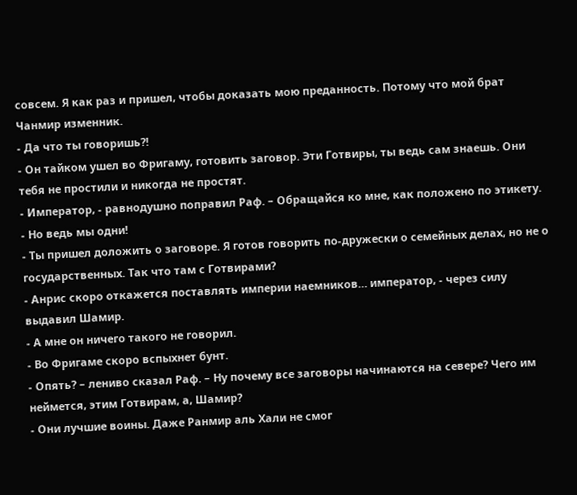совсем. Я как раз и пришел, чтобы доказать мою преданность. Потому что мой брат Чанмир изменник.
- Да что ты говоришь?!
- Он тайком ушел во Фригаму, готовить заговор. Эти Готвиры, ты ведь сам знаешь. Они тебя не простили и никогда не простят.
- Император, - равнодушно поправил Раф. – Обращайся ко мне, как положено по этикету.
- Но ведь мы одни!
- Ты пришел доложить о заговоре. Я готов говорить по-дружески о семейных делах, но не о государственных. Так что там с Готвирами?
- Анрис скоро откажется поставлять империи наемников… император, - через силу выдавил Шамир.
- А мне он ничего такого не говорил.
- Во Фригаме скоро вспыхнет бунт.
- Опять? – лениво сказал Раф. – Ну почему все заговоры начинаются на севере? Чего им неймется, этим Готвирам, а, Шамир?
- Они лучшие воины. Даже Ранмир аль Хали не смог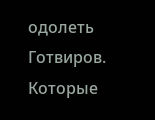одолеть Готвиров. Которые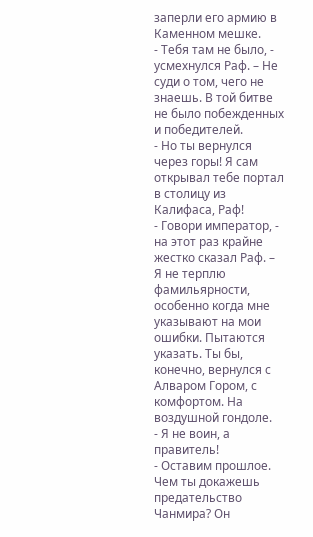заперли его армию в Каменном мешке.
- Тебя там не было, - усмехнулся Раф. – Не суди о том, чего не знаешь. В той битве не было побежденных и победителей.
- Но ты вернулся через горы! Я сам открывал тебе портал в столицу из Калифаса, Раф!
- Говори император, - на этот раз крайне жестко сказал Раф. – Я не терплю фамильярности, особенно когда мне указывают на мои ошибки. Пытаются указать. Ты бы, конечно, вернулся с Алваром Гором, с комфортом. На воздушной гондоле.
- Я не воин, а правитель!
- Оставим прошлое. Чем ты докажешь предательство Чанмира? Он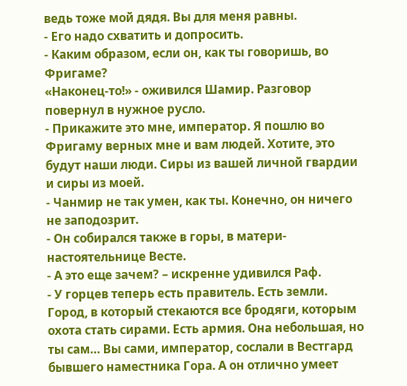ведь тоже мой дядя. Вы для меня равны.
- Его надо схватить и допросить.
- Каким образом, если он, как ты говоришь, во Фригаме?
«Наконец-то!» - оживился Шамир. Разговор повернул в нужное русло.
- Прикажите это мне, император. Я пошлю во Фригаму верных мне и вам людей. Хотите, это будут наши люди. Сиры из вашей личной гвардии и сиры из моей.
- Чанмир не так умен, как ты. Конечно, он ничего не заподозрит.
- Он собирался также в горы, в матери-настоятельнице Весте.
- А это еще зачем? – искренне удивился Раф.
- У горцев теперь есть правитель. Есть земли. Город, в который стекаются все бродяги, которым охота стать сирами. Есть армия. Она небольшая, но ты сам… Вы сами, император, сослали в Вестгард бывшего наместника Гора. А он отлично умеет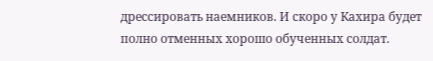дрессировать наемников. И скоро у Кахира будет полно отменных хорошо обученных солдат.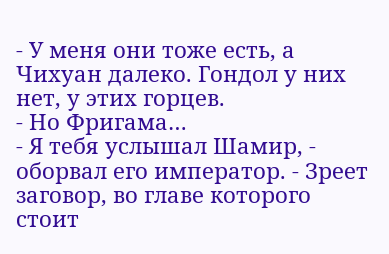- У меня они тоже есть, а Чихуан далеко. Гондол у них нет, у этих горцев.
- Но Фригама…
- Я тебя услышал Шамир, - оборвал его император. - Зреет заговор, во главе которого стоит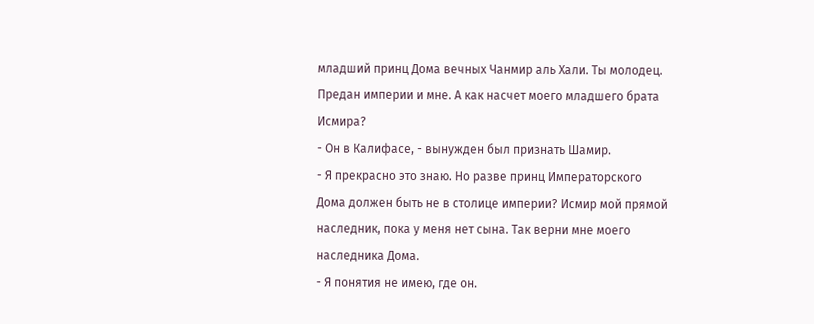младший принц Дома вечных Чанмир аль Хали. Ты молодец. Предан империи и мне. А как насчет моего младшего брата Исмира?
- Он в Калифасе, - вынужден был признать Шамир.
- Я прекрасно это знаю. Но разве принц Императорского Дома должен быть не в столице империи? Исмир мой прямой наследник, пока у меня нет сына. Так верни мне моего наследника Дома.
- Я понятия не имею, где он.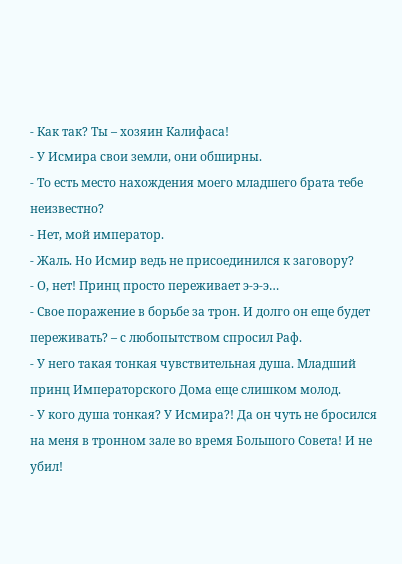- Как так? Ты – хозяин Калифаса!
- У Исмира свои земли, они обширны.
- То есть место нахождения моего младшего брата тебе неизвестно?
- Нет, мой император.
- Жаль. Но Исмир ведь не присоединился к заговору?
- О, нет! Принц просто переживает э-э-э…
- Свое поражение в борьбе за трон. И долго он еще будет переживать? – с любопытством спросил Раф.
- У него такая тонкая чувствительная душа. Младший принц Императорского Дома еще слишком молод.
- У кого душа тонкая? У Исмира?! Да он чуть не бросился на меня в тронном зале во время Большого Совета! И не убил!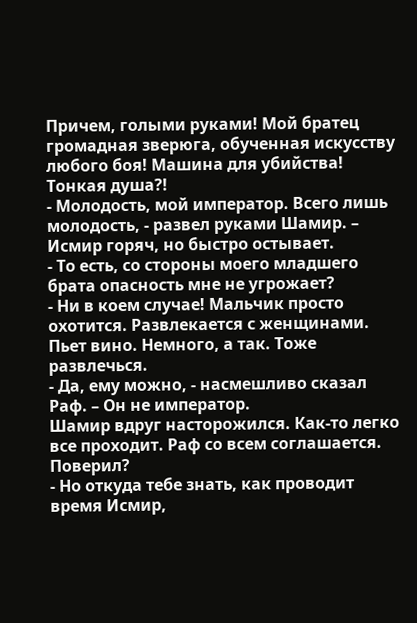Причем, голыми руками! Мой братец громадная зверюга, обученная искусству любого боя! Машина для убийства! Тонкая душа?!
- Молодость, мой император. Всего лишь молодость, - развел руками Шамир. – Исмир горяч, но быстро остывает.
- То есть, со стороны моего младшего брата опасность мне не угрожает?
- Ни в коем случае! Мальчик просто охотится. Развлекается с женщинами. Пьет вино. Немного, а так. Тоже развлечься.
- Да, ему можно, - насмешливо сказал Раф. – Он не император.
Шамир вдруг насторожился. Как-то легко все проходит. Раф со всем соглашается. Поверил?
- Но откуда тебе знать, как проводит время Исмир,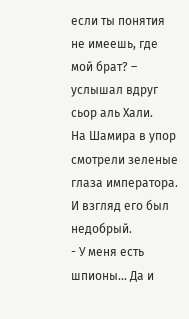если ты понятия не имеешь, где мой брат? – услышал вдруг сьор аль Хали.
На Шамира в упор смотрели зеленые глаза императора. И взгляд его был недобрый.
- У меня есть шпионы… Да и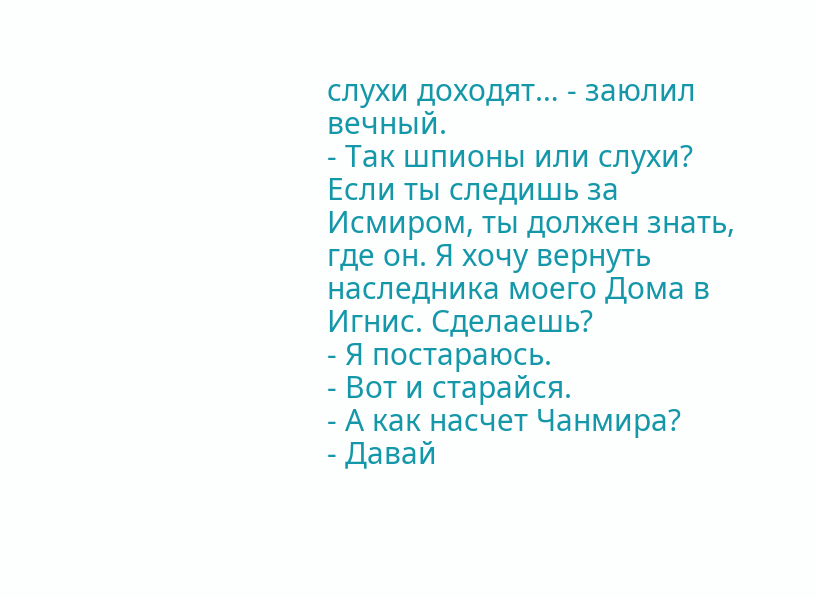слухи доходят… - заюлил вечный.
- Так шпионы или слухи? Если ты следишь за Исмиром, ты должен знать, где он. Я хочу вернуть наследника моего Дома в Игнис. Сделаешь?
- Я постараюсь.
- Вот и старайся.
- А как насчет Чанмира?
- Давай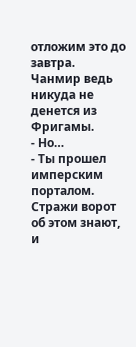отложим это до завтра. Чанмир ведь никуда не денется из Фригамы.
- Но…
- Ты прошел имперским порталом. Стражи ворот об этом знают, и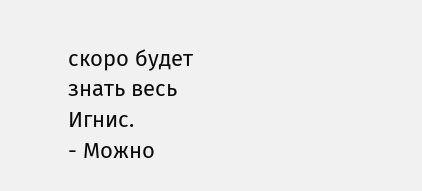скоро будет знать весь Игнис.
- Можно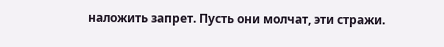наложить запрет. Пусть они молчат, эти стражи.